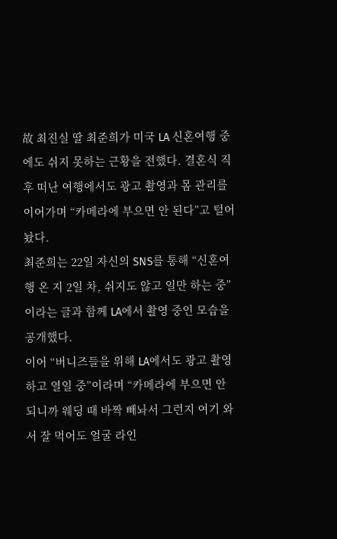故 최진실 딸 최준희가 미국 LA 신혼여행 중에도 쉬지 못하는 근황을 전했다. 결혼식 직후 떠난 여행에서도 광고 촬영과 몸 관리를 이어가며 “카메라에 부으면 안 된다”고 털어놨다.
최준희는 22일 자신의 SNS를 통해 “신혼여행 온 지 2일 차, 쉬지도 않고 일만 하는 중”이라는 글과 함께 LA에서 촬영 중인 모습을 공개했다.
이어 “버니즈들을 위해 LA에서도 광고 촬영하고 열일 중”이라며 “카메라에 부으면 안 되니까 웨딩 때 바짝 빼놔서 그런지 여기 와서 잘 먹어도 얼굴 라인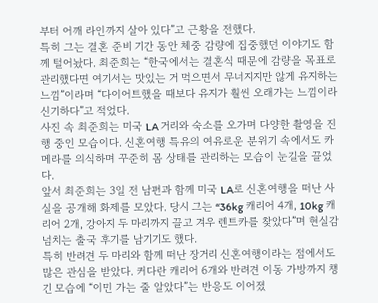부터 어깨 라인까지 살아 있다”고 근황을 전했다.
특히 그는 결혼 준비 기간 동안 체중 감량에 집중했던 이야기도 함께 털어놨다. 최준희는 “한국에서는 결혼식 때문에 감량을 목표로 관리했다면 여기서는 맛있는 거 먹으면서 무너지지만 않게 유지하는 느낌”이라며 “다이어트했을 때보다 유지가 훨씬 오래가는 느낌이라 신기하다”고 적었다.
사진 속 최준희는 미국 LA 거리와 숙소를 오가며 다양한 촬영을 진행 중인 모습이다. 신혼여행 특유의 여유로운 분위기 속에서도 카메라를 의식하며 꾸준히 몸 상태를 관리하는 모습이 눈길을 끌었다.
앞서 최준희는 3일 전 남편과 함께 미국 LA로 신혼여행을 떠난 사실을 공개해 화제를 모았다. 당시 그는 “36kg 캐리어 4개, 10kg 캐리어 2개, 강아지 두 마리까지 끌고 겨우 렌트카를 찾았다”며 현실감 넘치는 출국 후기를 남기기도 했다.
특히 반려견 두 마리와 함께 떠난 장거리 신혼여행이라는 점에서도 많은 관심을 받았다. 커다란 캐리어 6개와 반려견 이동 가방까지 챙긴 모습에 “이민 가는 줄 알았다”는 반응도 이어졌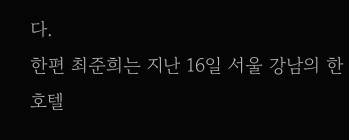다.
한편 최준희는 지난 16일 서울 강남의 한 호텔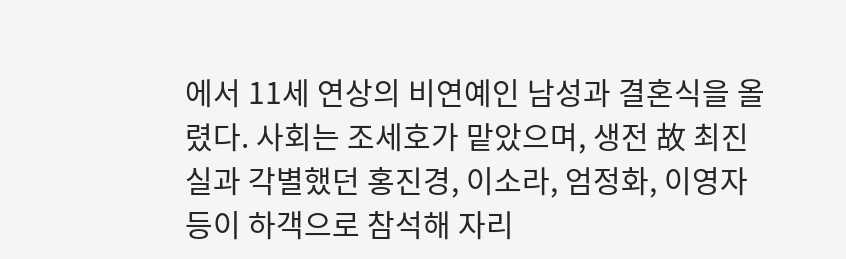에서 11세 연상의 비연예인 남성과 결혼식을 올렸다. 사회는 조세호가 맡았으며, 생전 故 최진실과 각별했던 홍진경, 이소라, 엄정화, 이영자 등이 하객으로 참석해 자리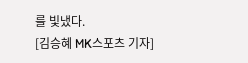를 빛냈다.
[김승혜 MK스포츠 기자]